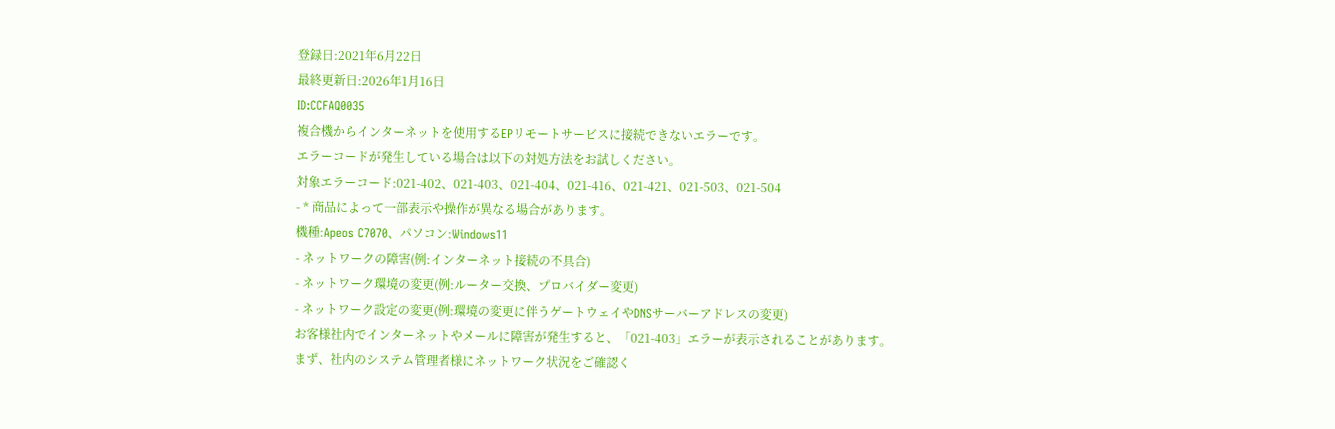登録日:2021年6月22日
最終更新日:2026年1月16日
ID:CCFAQ0035
複合機からインターネットを使用するEPリモートサービスに接続できないエラーです。
エラーコードが発生している場合は以下の対処方法をお試しください。
対象エラーコード:021-402、021-403、021-404、021-416、021-421、021-503、021-504
- * 商品によって一部表示や操作が異なる場合があります。
機種:Apeos C7070、パソコン:Windows11
- ネットワークの障害(例:インターネット接続の不具合)
- ネットワーク環境の変更(例:ルーター交換、プロバイダー変更)
- ネットワーク設定の変更(例:環境の変更に伴うゲートウェイやDNSサーバーアドレスの変更)
お客様社内でインターネットやメールに障害が発生すると、「021-403」エラーが表示されることがあります。
まず、社内のシステム管理者様にネットワーク状況をご確認く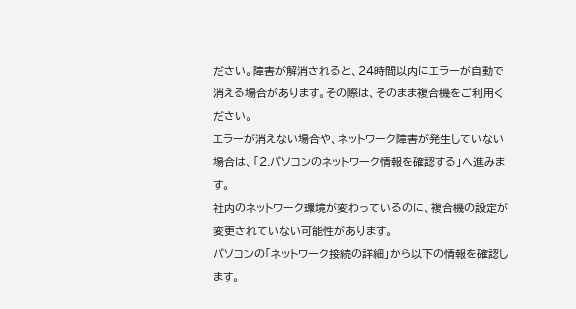ださい。障害が解消されると、24時間以内にエラーが自動で消える場合があります。その際は、そのまま複合機をご利用ください。
エラーが消えない場合や、ネットワーク障害が発生していない場合は、「2.パソコンのネットワーク情報を確認する」へ進みます。
社内のネットワーク環境が変わっているのに、複合機の設定が変更されていない可能性があります。
パソコンの「ネットワーク接続の詳細」から以下の情報を確認します。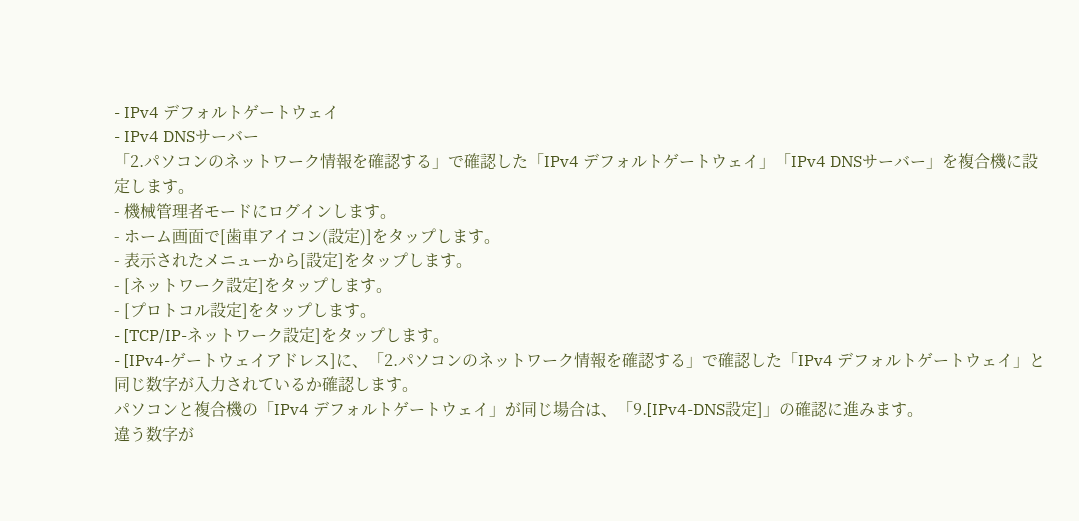- IPv4 デフォルトゲートウェイ
- IPv4 DNSサーバー
「2.パソコンのネットワーク情報を確認する」で確認した「IPv4 デフォルトゲートウェイ」「IPv4 DNSサーバー」を複合機に設定します。
- 機械管理者モードにログインします。
- ホーム画面で[歯車アイコン(設定)]をタップします。
- 表示されたメニューから[設定]をタップします。
- [ネットワーク設定]をタップします。
- [プロトコル設定]をタップします。
- [TCP/IP-ネットワーク設定]をタップします。
- [IPv4-ゲートウェイアドレス]に、「2.パソコンのネットワーク情報を確認する」で確認した「IPv4 デフォルトゲートウェイ」と同じ数字が入力されているか確認します。
パソコンと複合機の「IPv4 デフォルトゲートウェイ」が同じ場合は、「9.[IPv4-DNS設定]」の確認に進みます。
違う数字が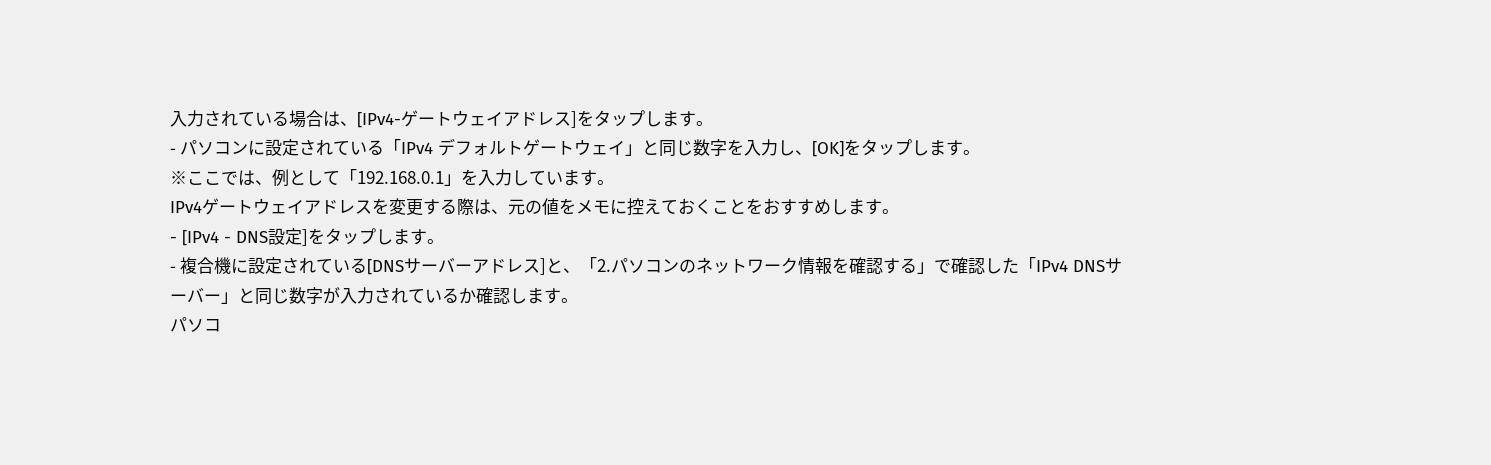入力されている場合は、[IPv4-ゲートウェイアドレス]をタップします。
- パソコンに設定されている「IPv4 デフォルトゲートウェイ」と同じ数字を入力し、[OK]をタップします。
※ここでは、例として「192.168.0.1」を入力しています。
IPv4ゲートウェイアドレスを変更する際は、元の値をメモに控えておくことをおすすめします。
- [IPv4 - DNS設定]をタップします。
- 複合機に設定されている[DNSサーバーアドレス]と、「2.パソコンのネットワーク情報を確認する」で確認した「IPv4 DNSサーバー」と同じ数字が入力されているか確認します。
パソコ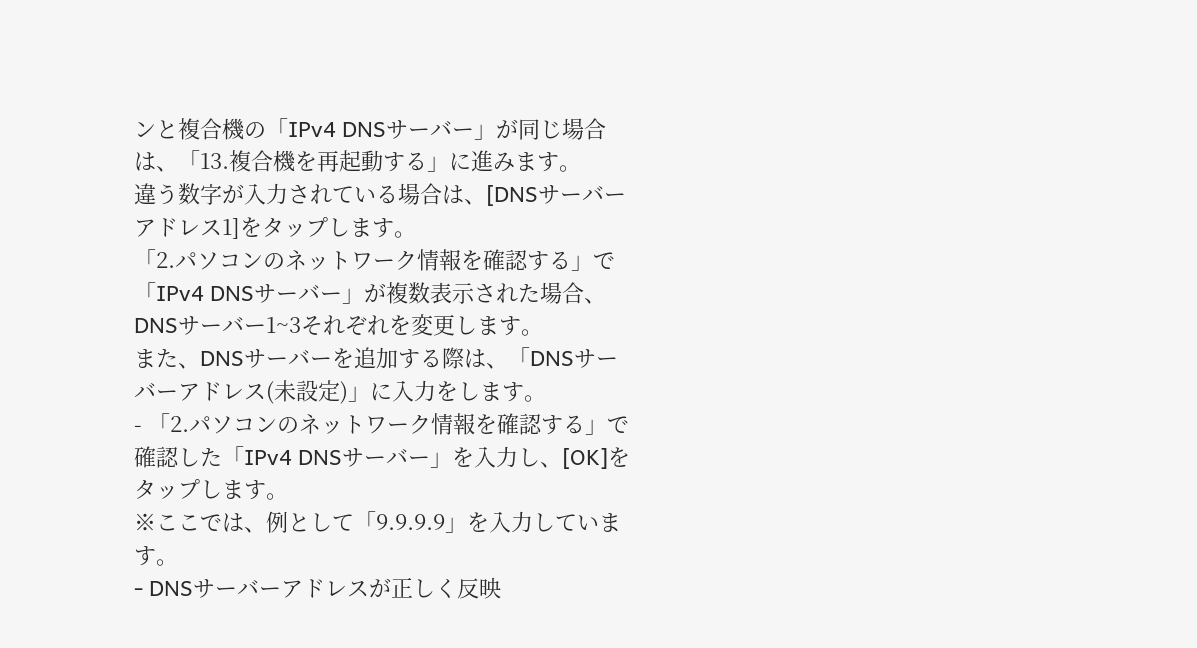ンと複合機の「IPv4 DNSサーバー」が同じ場合は、「13.複合機を再起動する」に進みます。
違う数字が入力されている場合は、[DNSサーバーアドレス1]をタップします。
「2.パソコンのネットワーク情報を確認する」で「IPv4 DNSサーバー」が複数表示された場合、DNSサーバー1~3それぞれを変更します。
また、DNSサーバーを追加する際は、「DNSサーバーアドレス(未設定)」に入力をします。
- 「2.パソコンのネットワーク情報を確認する」で確認した「IPv4 DNSサーバー」を入力し、[OK]をタップします。
※ここでは、例として「9.9.9.9」を入力しています。
- DNSサーバーアドレスが正しく反映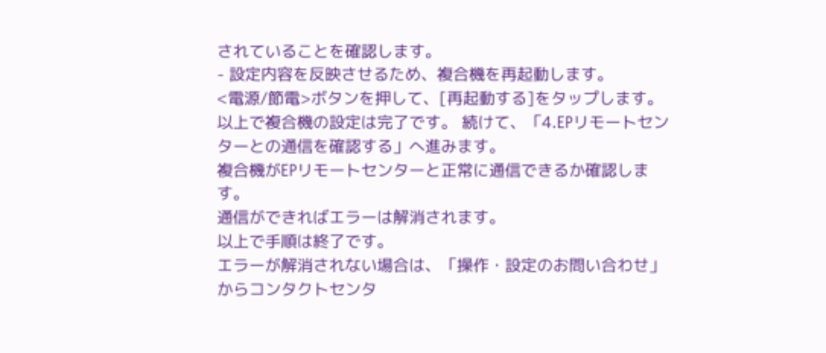されていることを確認します。
- 設定内容を反映させるため、複合機を再起動します。
<電源/節電>ボタンを押して、[再起動する]をタップします。
以上で複合機の設定は完了です。 続けて、「4.EPリモートセンターとの通信を確認する」へ進みます。
複合機がEPリモートセンターと正常に通信できるか確認します。
通信ができればエラーは解消されます。
以上で手順は終了です。
エラーが解消されない場合は、「操作・設定のお問い合わせ」からコンタクトセンタ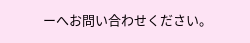ーへお問い合わせください。